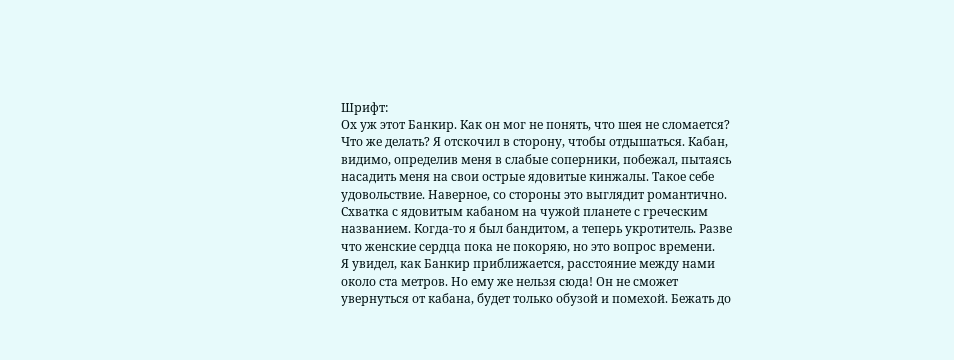Шрифт:
Ох уж этот Банкир. Как он мог не понять, что шея не сломается? Что же делать? Я отскочил в сторону, чтобы отдышаться. Кабан, видимо, определив меня в слабые соперники, побежал, пытаясь насадить меня на свои острые ядовитые кинжалы. Такое себе удовольствие. Наверное, со стороны это выглядит романтично. Схватка с ядовитым кабаном на чужой планете с греческим названием. Когда-то я был бандитом, а теперь укротитель. Разве что женские сердца пока не покоряю, но это вопрос времени.
Я увидел, как Банкир приближается, расстояние между нами около ста метров. Но ему же нельзя сюда! Он не сможет увернуться от кабана, будет только обузой и помехой. Бежать до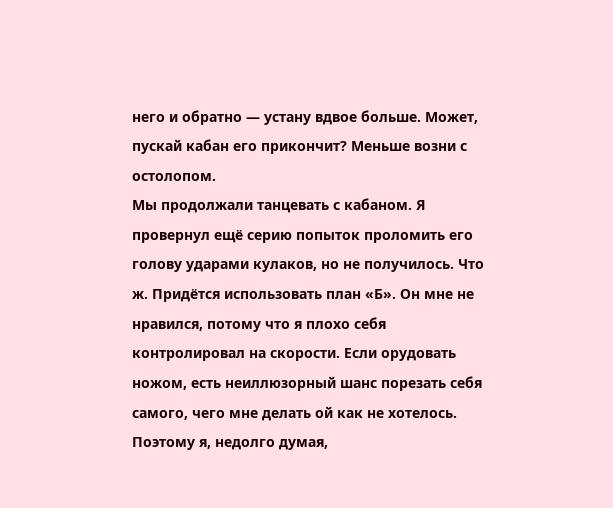него и обратно — устану вдвое больше. Может, пускай кабан его прикончит? Меньше возни с остолопом.
Мы продолжали танцевать с кабаном. Я провернул ещё серию попыток проломить его голову ударами кулаков, но не получилось. Что ж. Придётся использовать план «Б». Он мне не нравился, потому что я плохо себя контролировал на скорости. Если орудовать ножом, есть неиллюзорный шанс порезать себя самого, чего мне делать ой как не хотелось. Поэтому я, недолго думая,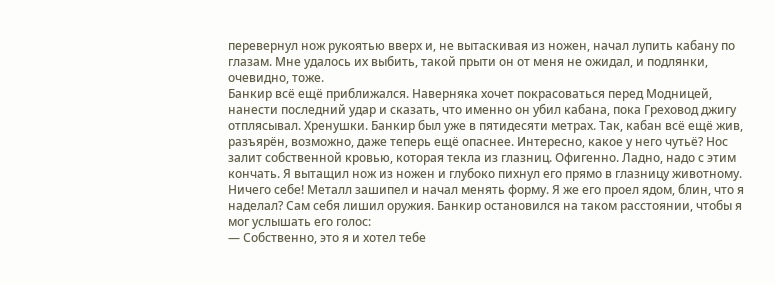перевернул нож рукоятью вверх и, не вытаскивая из ножен, начал лупить кабану по глазам. Мне удалось их выбить, такой прыти он от меня не ожидал, и подлянки, очевидно, тоже.
Банкир всё ещё приближался. Наверняка хочет покрасоваться перед Модницей, нанести последний удар и сказать, что именно он убил кабана, пока Греховод джигу отплясывал. Хренушки. Банкир был уже в пятидесяти метрах. Так, кабан всё ещё жив, разъярён, возможно, даже теперь ещё опаснее. Интересно, какое у него чутьё? Нос залит собственной кровью, которая текла из глазниц. Офигенно. Ладно, надо с этим кончать. Я вытащил нож из ножен и глубоко пихнул его прямо в глазницу животному. Ничего себе! Металл зашипел и начал менять форму. Я же его проел ядом, блин, что я наделал? Сам себя лишил оружия. Банкир остановился на таком расстоянии, чтобы я мог услышать его голос:
— Собственно, это я и хотел тебе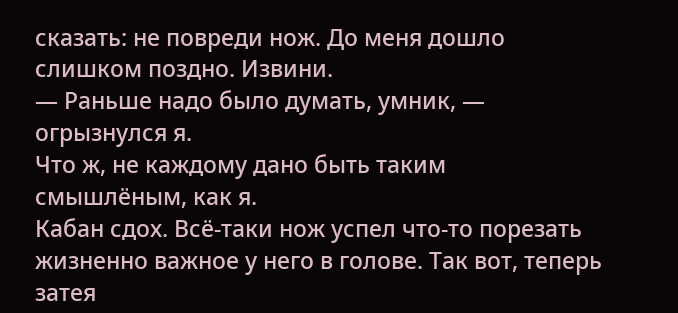сказать: не повреди нож. До меня дошло слишком поздно. Извини.
— Раньше надо было думать, умник, — огрызнулся я.
Что ж, не каждому дано быть таким смышлёным, как я.
Кабан сдох. Всё-таки нож успел что-то порезать жизненно важное у него в голове. Так вот, теперь затея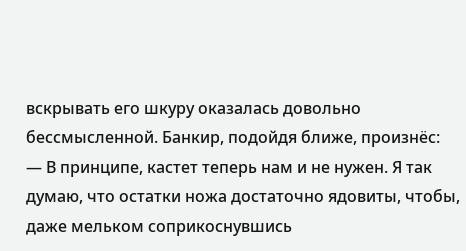вскрывать его шкуру оказалась довольно бессмысленной. Банкир, подойдя ближе, произнёс:
— В принципе, кастет теперь нам и не нужен. Я так думаю, что остатки ножа достаточно ядовиты, чтобы, даже мельком соприкоснувшись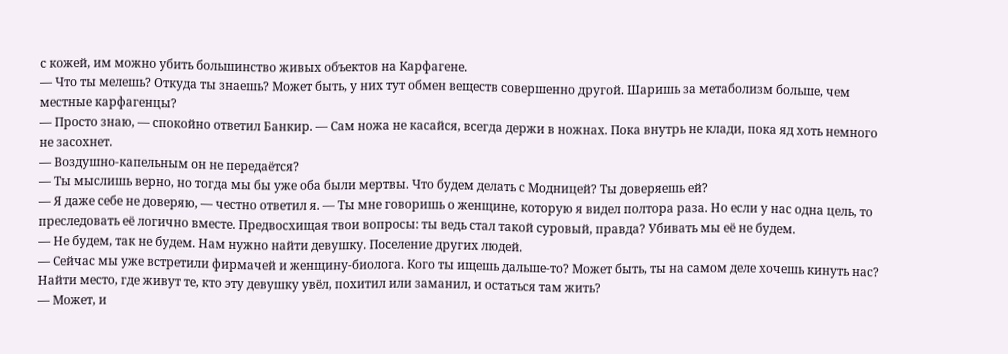с кожей, им можно убить большинство живых объектов на Карфагене.
— Что ты мелешь? Откуда ты знаешь? Может быть, у них тут обмен веществ совершенно другой. Шаришь за метаболизм больше, чем местные карфагенцы?
— Просто знаю, — спокойно ответил Банкир. — Сам ножа не касайся, всегда держи в ножнах. Пока внутрь не клади, пока яд хоть немного не засохнет.
— Воздушно-капельным он не передаётся?
— Ты мыслишь верно, но тогда мы бы уже оба были мертвы. Что будем делать с Модницей? Ты доверяешь ей?
— Я даже себе не доверяю, — честно ответил я. — Ты мне говоришь о женщине, которую я видел полтора раза. Но если у нас одна цель, то преследовать её логично вместе. Предвосхищая твои вопросы: ты ведь стал такой суровый, правда? Убивать мы её не будем.
— Не будем, так не будем. Нам нужно найти девушку. Поселение других людей.
— Сейчас мы уже встретили фирмачей и женщину-биолога. Кого ты ищешь дальше-то? Может быть, ты на самом деле хочешь кинуть нас? Найти место, где живут те, кто эту девушку увёл, похитил или заманил, и остаться там жить?
— Может, и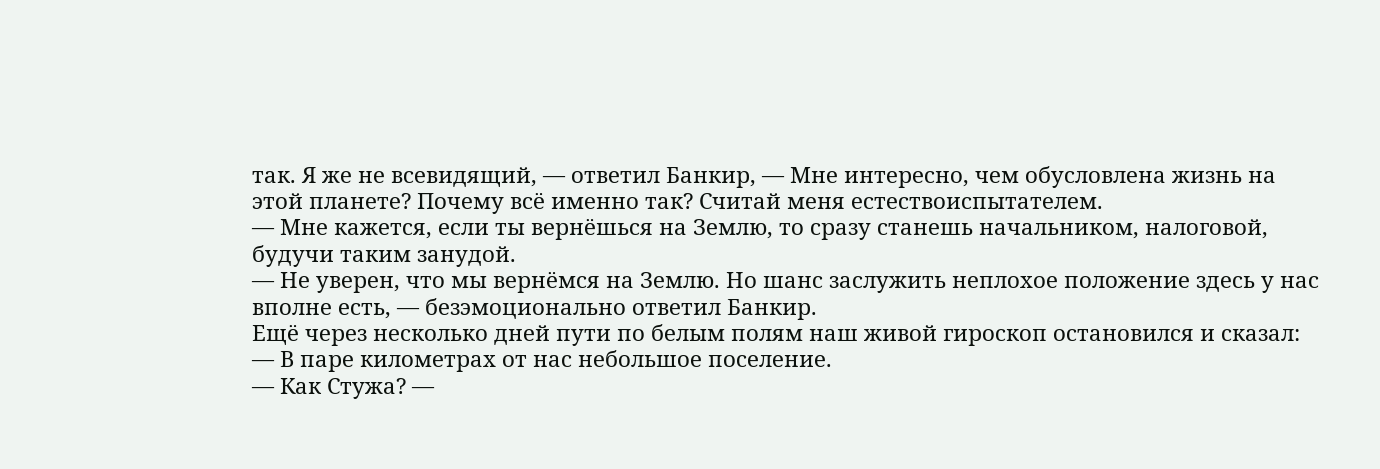так. Я же не всевидящий, — ответил Банкир, — Мне интересно, чем обусловлена жизнь на этой планете? Почему всё именно так? Считай меня естествоиспытателем.
— Мне кажется, если ты вернёшься на Землю, то сразу станешь начальником, налоговой, будучи таким занудой.
— Не уверен, что мы вернёмся на Землю. Но шанс заслужить неплохое положение здесь у нас вполне есть, — безэмоционально ответил Банкир.
Ещё через несколько дней пути по белым полям наш живой гироскоп остановился и сказал:
— В паре километрах от нас небольшое поселение.
— Как Стужа? —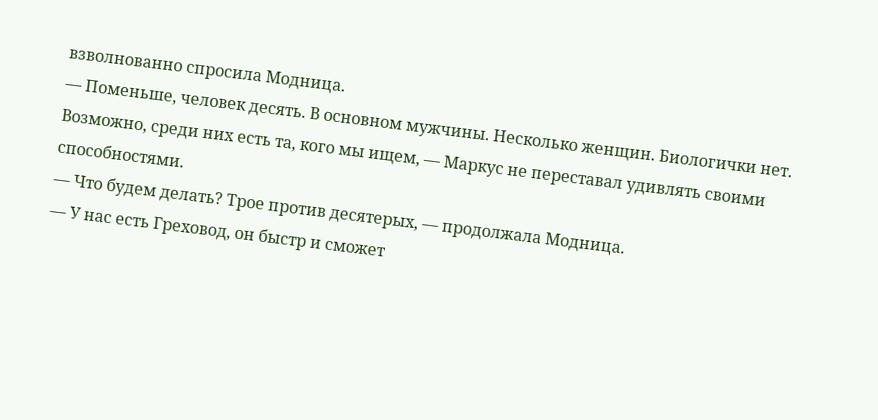взволнованно спросила Модница.
— Поменьше, человек десять. В основном мужчины. Несколько женщин. Биологички нет. Возможно, среди них есть та, кого мы ищем, — Маркус не переставал удивлять своими способностями.
— Что будем делать? Трое против десятерых, — продолжала Модница.
— У нас есть Греховод, он быстр и сможет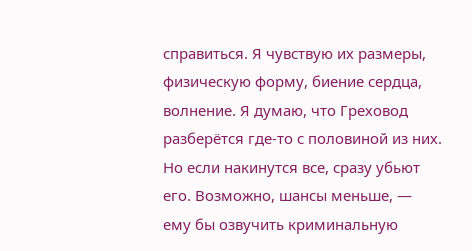справиться. Я чувствую их размеры, физическую форму, биение сердца, волнение. Я думаю, что Греховод разберётся где-то с половиной из них. Но если накинутся все, сразу убьют его. Возможно, шансы меньше, — ему бы озвучить криминальную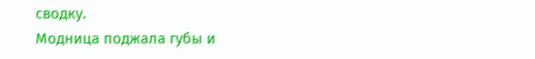сводку.
Модница поджала губы и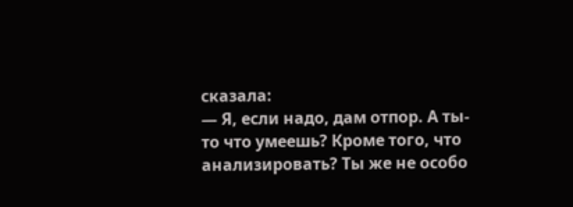сказала:
— Я, если надо, дам отпор. А ты-то что умеешь? Кроме того, что анализировать? Ты же не особо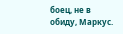боец, не в обиду, Маркус.